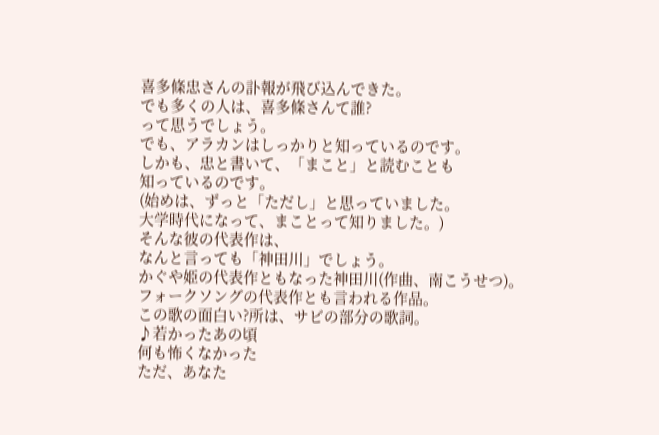喜多條忠さんの訃報が飛び込んできた。
でも多くの人は、喜多條さんて誰?
って思うでしょう。
でも、アラカンはしっかりと知っているのです。
しかも、忠と書いて、「まこと」と読むことも
知っているのです。
(始めは、ずっと「ただし」と思っていました。
大学時代になって、まことって知りました。)
そんな彼の代表作は、
なんと言っても「神田川」でしょう。
かぐや姫の代表作ともなった神田川(作曲、南こうせつ)。
フォークソングの代表作とも言われる作品。
この歌の面白い?所は、サビの部分の歌詞。
♪若かったあの頃
何も怖くなかった
ただ、あなた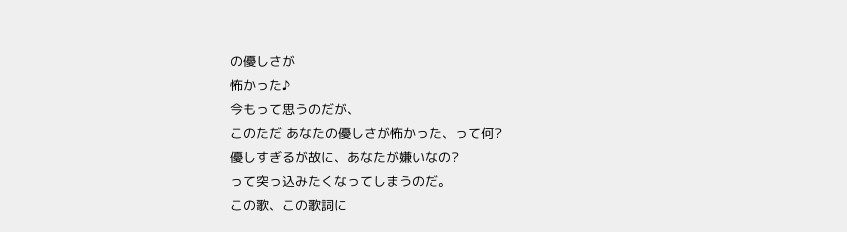の優しさが
怖かった♪
今もって思うのだが、
このただ あなたの優しさが怖かった、って何?
優しすぎるが故に、あなたが嫌いなの?
って突っ込みたくなってしまうのだ。
この歌、この歌詞に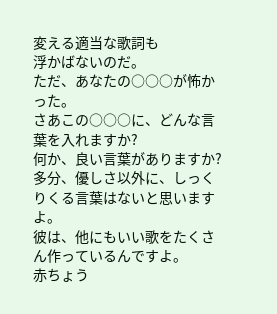変える適当な歌詞も
浮かばないのだ。
ただ、あなたの○○○が怖かった。
さあこの○○○に、どんな言葉を入れますか?
何か、良い言葉がありますか?
多分、優しさ以外に、しっくりくる言葉はないと思いますよ。
彼は、他にもいい歌をたくさん作っているんですよ。
赤ちょう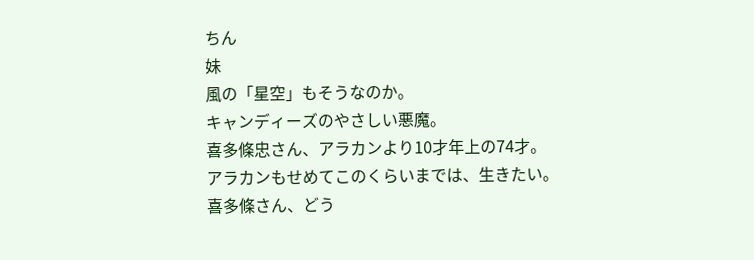ちん
妹
風の「星空」もそうなのか。
キャンディーズのやさしい悪魔。
喜多條忠さん、アラカンより10才年上の74才。
アラカンもせめてこのくらいまでは、生きたい。
喜多條さん、どう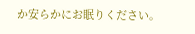か安らかにお眠りください。